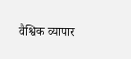वैश्विक व्यापार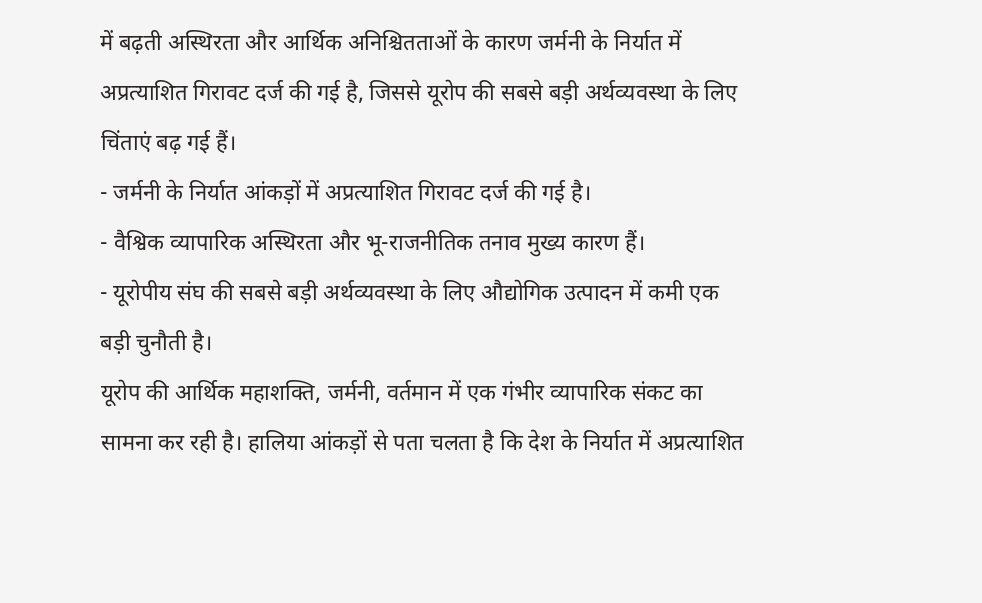में बढ़ती अस्थिरता और आर्थिक अनिश्चितताओं के कारण जर्मनी के निर्यात में अप्रत्याशित गिरावट दर्ज की गई है, जिससे यूरोप की सबसे बड़ी अर्थव्यवस्था के लिए चिंताएं बढ़ गई हैं।
- जर्मनी के निर्यात आंकड़ों में अप्रत्याशित गिरावट दर्ज की गई है।
- वैश्विक व्यापारिक अस्थिरता और भू-राजनीतिक तनाव मुख्य कारण हैं।
- यूरोपीय संघ की सबसे बड़ी अर्थव्यवस्था के लिए औद्योगिक उत्पादन में कमी एक बड़ी चुनौती है।
यूरोप की आर्थिक महाशक्ति, जर्मनी, वर्तमान में एक गंभीर व्यापारिक संकट का सामना कर रही है। हालिया आंकड़ों से पता चलता है कि देश के निर्यात में अप्रत्याशित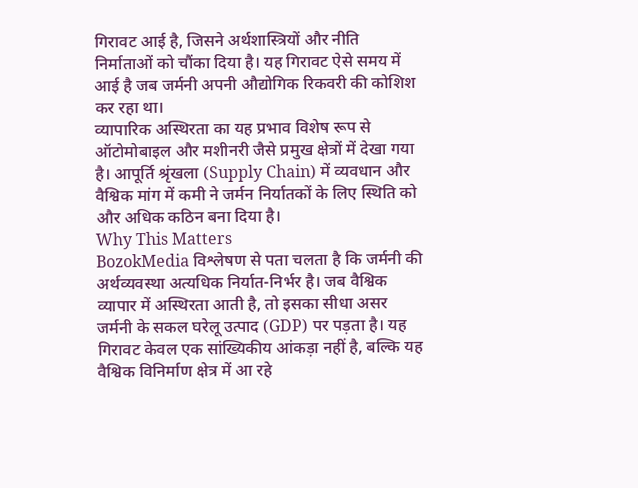गिरावट आई है, जिसने अर्थशास्त्रियों और नीति निर्माताओं को चौंका दिया है। यह गिरावट ऐसे समय में आई है जब जर्मनी अपनी औद्योगिक रिकवरी की कोशिश कर रहा था।
व्यापारिक अस्थिरता का यह प्रभाव विशेष रूप से ऑटोमोबाइल और मशीनरी जैसे प्रमुख क्षेत्रों में देखा गया है। आपूर्ति श्रृंखला (Supply Chain) में व्यवधान और वैश्विक मांग में कमी ने जर्मन निर्यातकों के लिए स्थिति को और अधिक कठिन बना दिया है।
Why This Matters
BozokMedia विश्लेषण से पता चलता है कि जर्मनी की अर्थव्यवस्था अत्यधिक निर्यात-निर्भर है। जब वैश्विक व्यापार में अस्थिरता आती है, तो इसका सीधा असर जर्मनी के सकल घरेलू उत्पाद (GDP) पर पड़ता है। यह गिरावट केवल एक सांख्यिकीय आंकड़ा नहीं है, बल्कि यह वैश्विक विनिर्माण क्षेत्र में आ रहे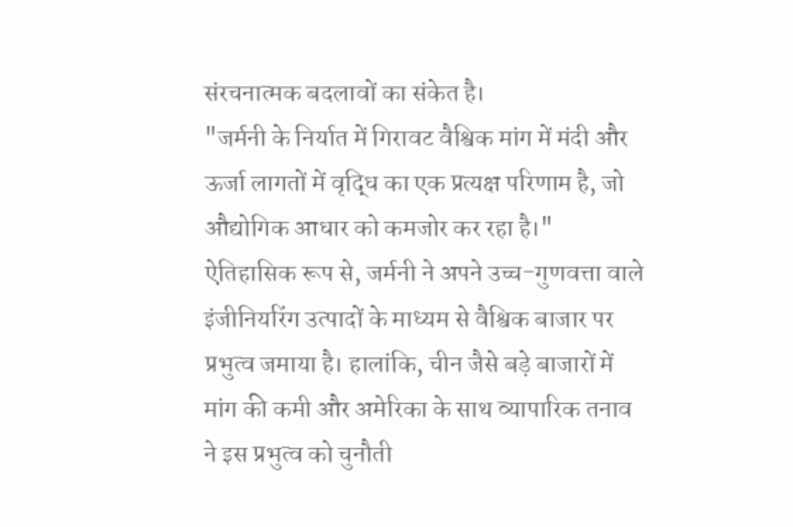संरचनात्मक बदलावों का संकेत है।
"जर्मनी के निर्यात में गिरावट वैश्विक मांग में मंदी और ऊर्जा लागतों में वृद्धि का एक प्रत्यक्ष परिणाम है, जो औद्योगिक आधार को कमजोर कर रहा है।"
ऐतिहासिक रूप से, जर्मनी ने अपने उच्च-गुणवत्ता वाले इंजीनियरिंग उत्पादों के माध्यम से वैश्विक बाजार पर प्रभुत्व जमाया है। हालांकि, चीन जैसे बड़े बाजारों में मांग की कमी और अमेरिका के साथ व्यापारिक तनाव ने इस प्रभुत्व को चुनौती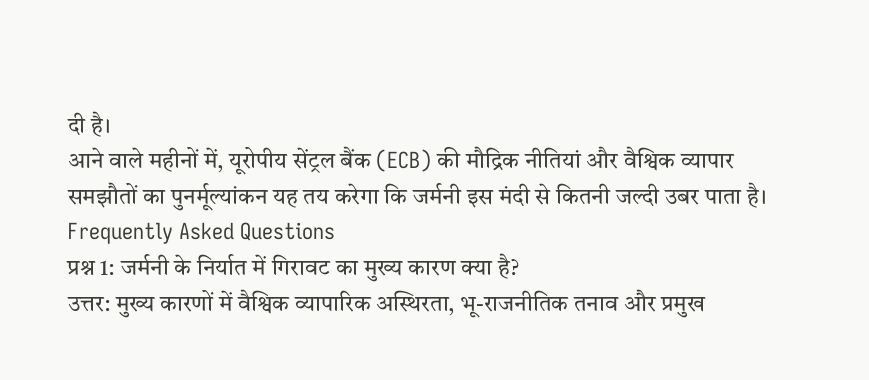दी है।
आने वाले महीनों में, यूरोपीय सेंट्रल बैंक (ECB) की मौद्रिक नीतियां और वैश्विक व्यापार समझौतों का पुनर्मूल्यांकन यह तय करेगा कि जर्मनी इस मंदी से कितनी जल्दी उबर पाता है।
Frequently Asked Questions
प्रश्न 1: जर्मनी के निर्यात में गिरावट का मुख्य कारण क्या है?
उत्तर: मुख्य कारणों में वैश्विक व्यापारिक अस्थिरता, भू-राजनीतिक तनाव और प्रमुख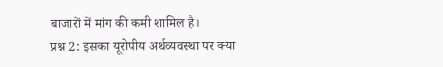बाजारों में मांग की कमी शामिल है।
प्रश्न 2: इसका यूरोपीय अर्थव्यवस्था पर क्या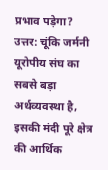प्रभाव पड़ेगा?
उत्तर: चूंकि जर्मनी यूरोपीय संघ का सबसे बड़ा अर्थव्यवस्था है, इसकी मंदी पूरे क्षेत्र की आर्थिक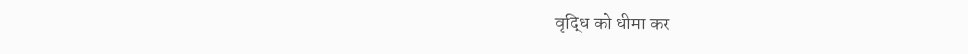वृद्धि को धीमा कर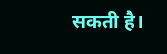सकती है।